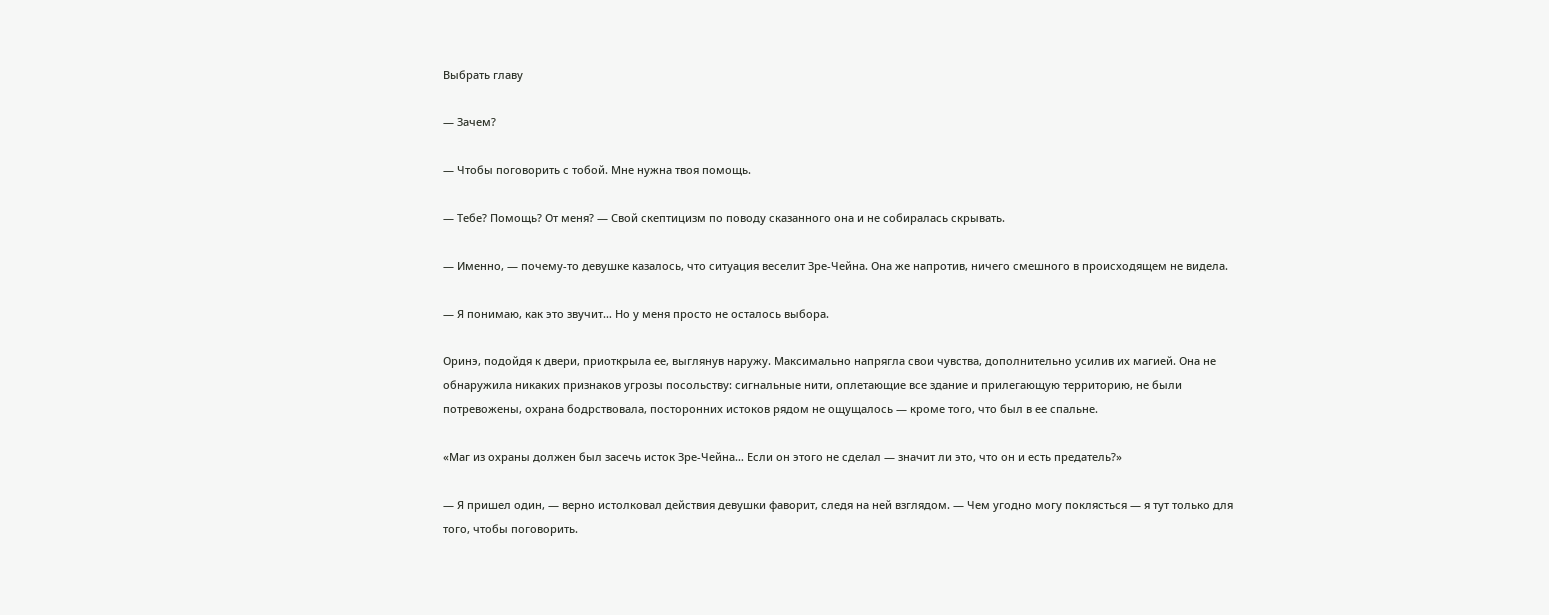Выбрать главу

— Зачем?

— Чтобы поговорить с тобой. Мне нужна твоя помощь.

— Тебе? Помощь? От меня? — Свой скептицизм по поводу сказанного она и не собиралась скрывать.

— Именно, — почему-то девушке казалось, что ситуация веселит Зре-Чейна. Она же напротив, ничего смешного в происходящем не видела.

— Я понимаю, как это звучит… Но у меня просто не осталось выбора.

Оринэ, подойдя к двери, приоткрыла ее, выглянув наружу. Максимально напрягла свои чувства, дополнительно усилив их магией. Она не обнаружила никаких признаков угрозы посольству: сигнальные нити, оплетающие все здание и прилегающую территорию, не были потревожены, охрана бодрствовала, посторонних истоков рядом не ощущалось — кроме того, что был в ее спальне.

«Маг из охраны должен был засечь исток Зре-Чейна… Если он этого не сделал — значит ли это, что он и есть предатель?»

— Я пришел один, — верно истолковал действия девушки фаворит, следя на ней взглядом. — Чем угодно могу поклясться — я тут только для того, чтобы поговорить.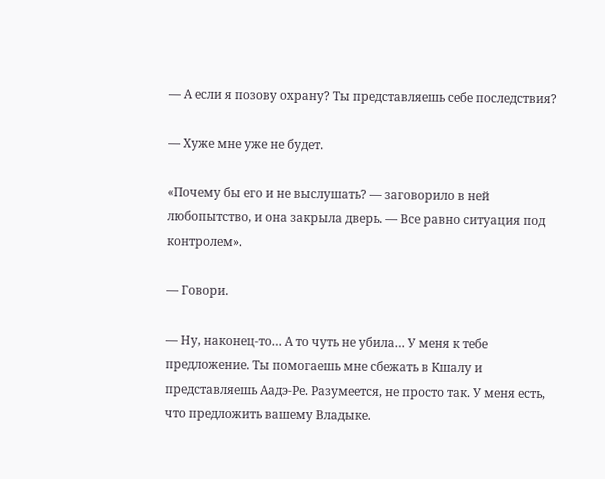— А если я позову охрану? Ты представляешь себе последствия?

— Хуже мне уже не будет.

«Почему бы его и не выслушать? — заговорило в ней любопытство, и она закрыла дверь. — Все равно ситуация под контролем».

— Говори.

— Ну, наконец-то… А то чуть не убила… У меня к тебе предложение. Ты помогаешь мне сбежать в Кшалу и представляешь Аадэ-Ре. Разумеется, не просто так. У меня есть, что предложить вашему Владыке.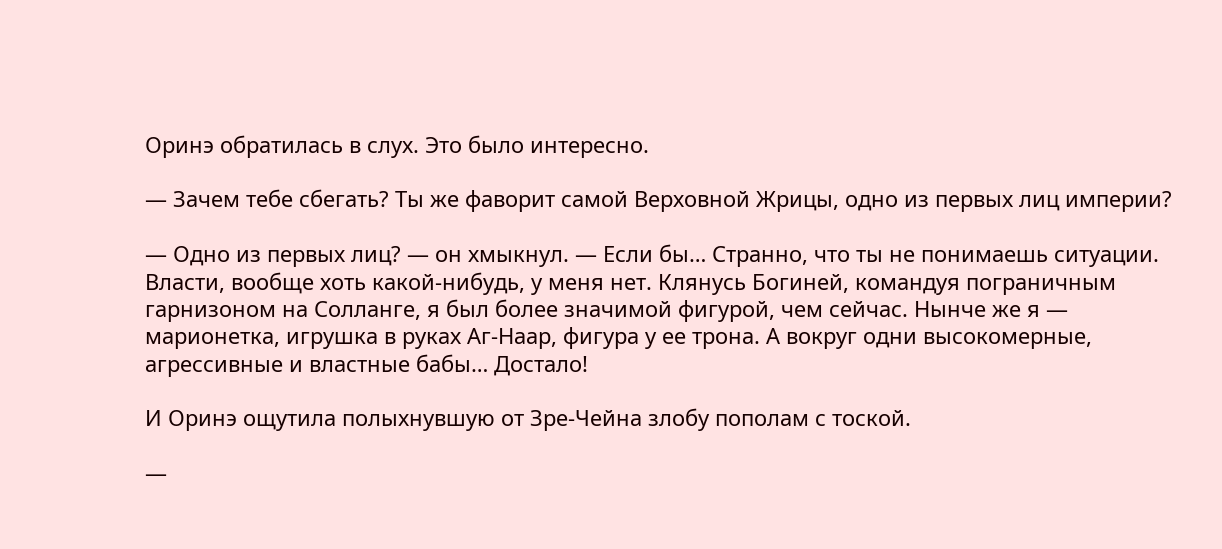Оринэ обратилась в слух. Это было интересно.

— Зачем тебе сбегать? Ты же фаворит самой Верховной Жрицы, одно из первых лиц империи?

— Одно из первых лиц? — он хмыкнул. — Если бы… Странно, что ты не понимаешь ситуации. Власти, вообще хоть какой-нибудь, у меня нет. Клянусь Богиней, командуя пограничным гарнизоном на Солланге, я был более значимой фигурой, чем сейчас. Нынче же я — марионетка, игрушка в руках Аг-Наар, фигура у ее трона. А вокруг одни высокомерные, агрессивные и властные бабы… Достало!

И Оринэ ощутила полыхнувшую от Зре-Чейна злобу пополам с тоской.

—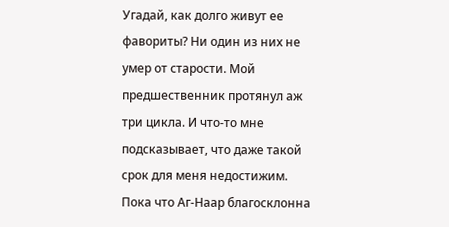Угадай, как долго живут ее фавориты? Ни один из них не умер от старости. Мой предшественник протянул аж три цикла. И что-то мне подсказывает, что даже такой срок для меня недостижим. Пока что Аг-Наар благосклонна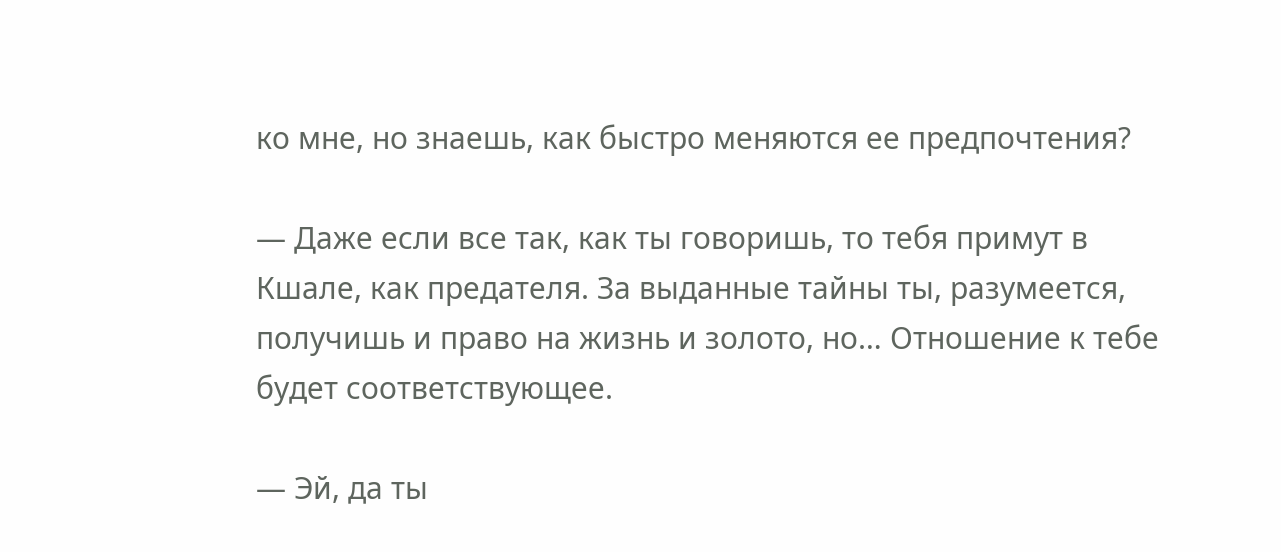ко мне, но знаешь, как быстро меняются ее предпочтения?

— Даже если все так, как ты говоришь, то тебя примут в Кшале, как предателя. За выданные тайны ты, разумеется, получишь и право на жизнь и золото, но… Отношение к тебе будет соответствующее.

— Эй, да ты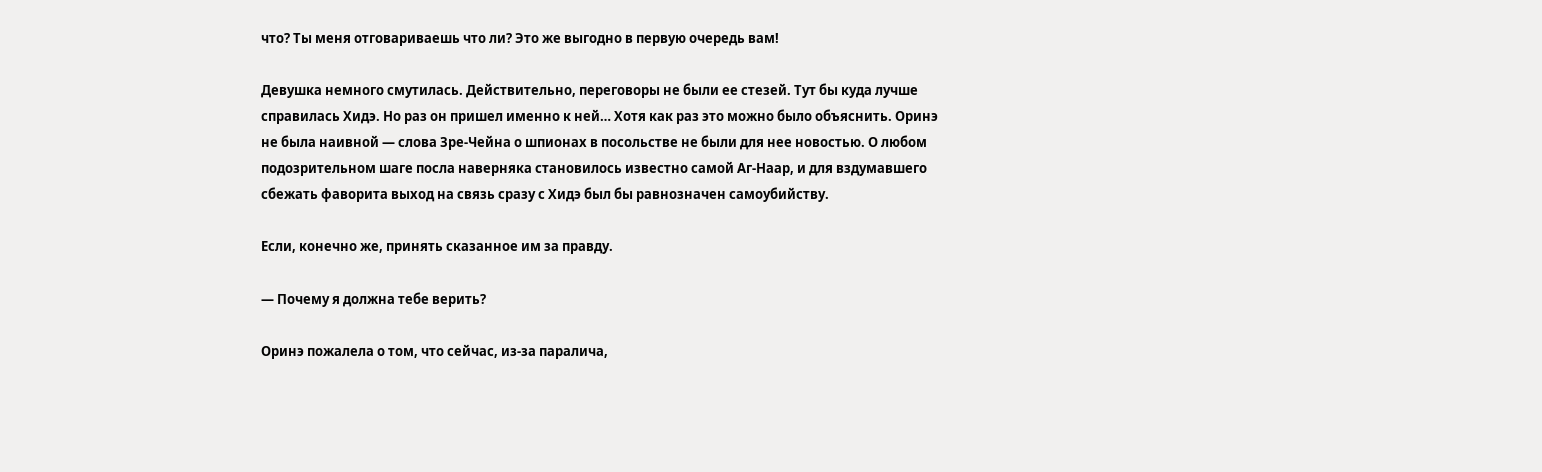что? Ты меня отговариваешь что ли? Это же выгодно в первую очередь вам!

Девушка немного смутилась. Действительно, переговоры не были ее стезей. Тут бы куда лучше справилась Хидэ. Но раз он пришел именно к ней… Хотя как раз это можно было объяснить. Оринэ не была наивной — слова Зре-Чейна о шпионах в посольстве не были для нее новостью. О любом подозрительном шаге посла наверняка становилось известно самой Аг-Наар, и для вздумавшего сбежать фаворита выход на связь сразу с Хидэ был бы равнозначен самоубийству.

Если, конечно же, принять сказанное им за правду.

— Почему я должна тебе верить?

Оринэ пожалела о том, что сейчас, из-за паралича,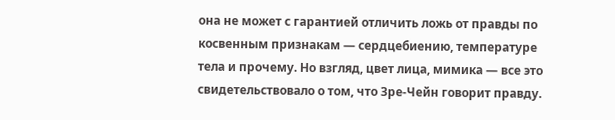она не может с гарантией отличить ложь от правды по косвенным признакам — сердцебиению, температуре тела и прочему. Но взгляд, цвет лица, мимика — все это свидетельствовало о том, что Зре-Чейн говорит правду.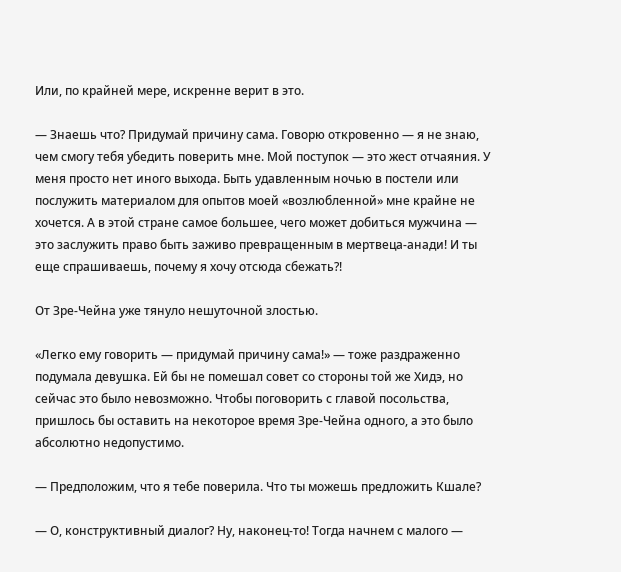Или, по крайней мере, искренне верит в это.

— Знаешь что? Придумай причину сама. Говорю откровенно — я не знаю, чем смогу тебя убедить поверить мне. Мой поступок — это жест отчаяния. У меня просто нет иного выхода. Быть удавленным ночью в постели или послужить материалом для опытов моей «возлюбленной» мне крайне не хочется. А в этой стране самое большее, чего может добиться мужчина — это заслужить право быть заживо превращенным в мертвеца-анади! И ты еще спрашиваешь, почему я хочу отсюда сбежать?!

От Зре-Чейна уже тянуло нешуточной злостью.

«Легко ему говорить — придумай причину сама!» — тоже раздраженно подумала девушка. Ей бы не помешал совет со стороны той же Хидэ, но сейчас это было невозможно. Чтобы поговорить с главой посольства, пришлось бы оставить на некоторое время Зре-Чейна одного, а это было абсолютно недопустимо.

— Предположим, что я тебе поверила. Что ты можешь предложить Кшале?

— О, конструктивный диалог? Ну, наконец-то! Тогда начнем с малого —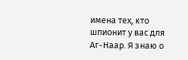имена тех, кто шпионит у вас для Аг-Наар. Я знаю о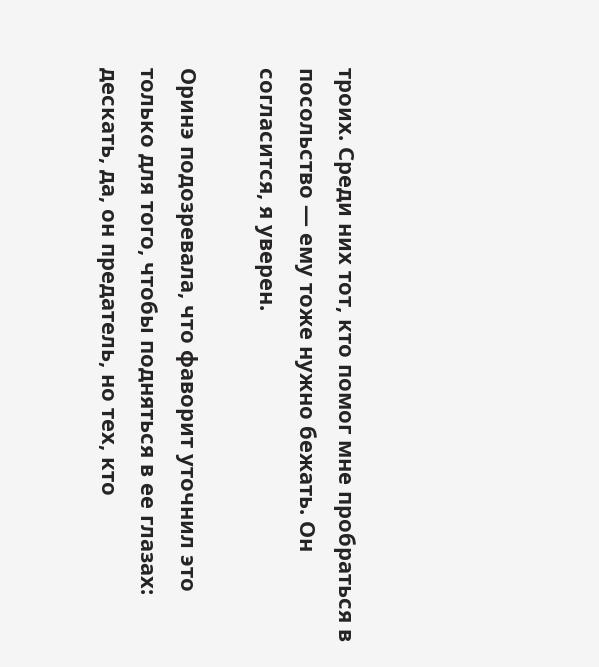троих. Среди них тот, кто помог мне пробраться в посольство — ему тоже нужно бежать. Он согласится, я уверен.

Оринэ подозревала, что фаворит уточнил это только для того, чтобы подняться в ее глазах: дескать, да, он предатель, но тех, кто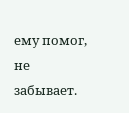ему помог, не забывает.